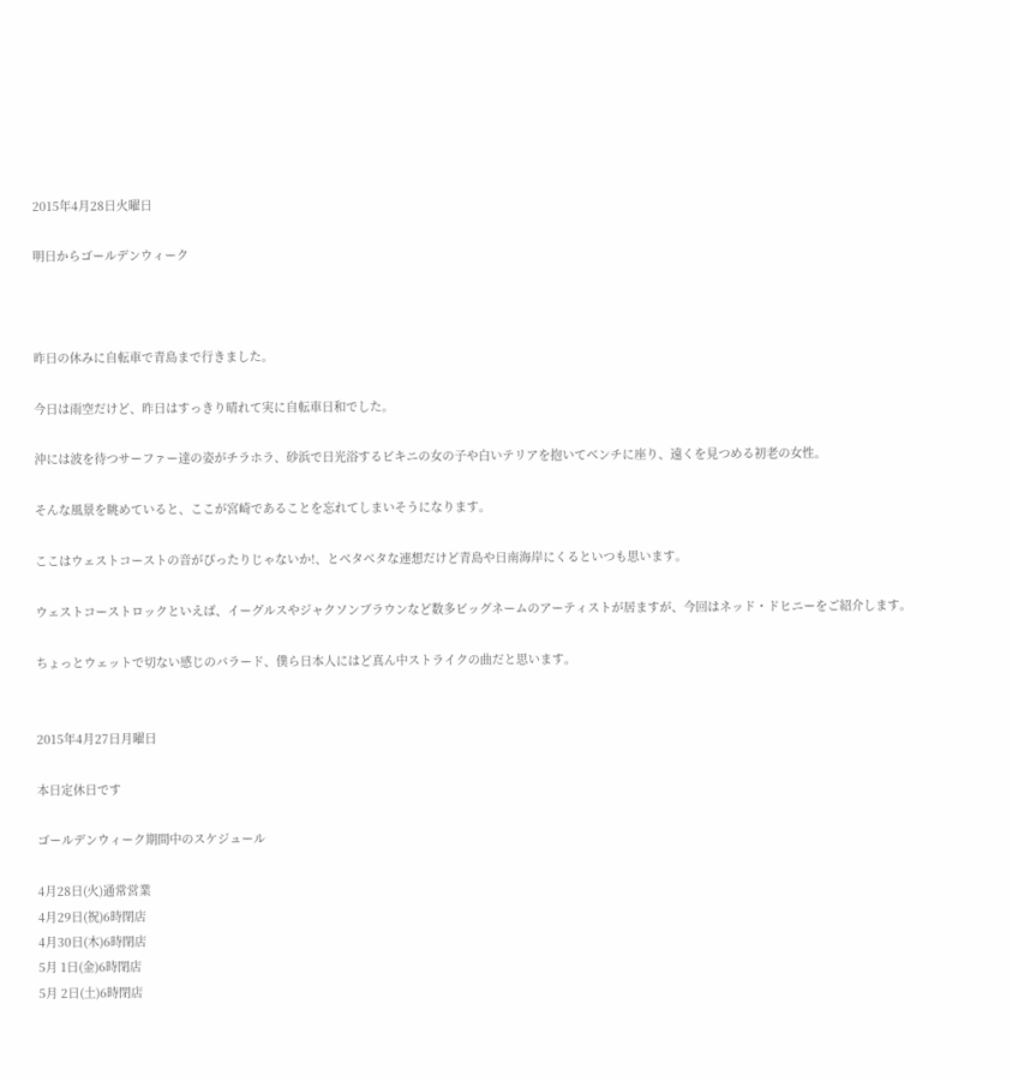2015年4月28日火曜日

明日からゴールデンウィーク



昨日の休みに自転車で青島まで行きました。

今日は雨空だけど、昨日はすっきり晴れて実に自転車日和でした。

沖には波を待つサーファー達の姿がチラホラ、砂浜で日光浴するビキニの女の子や白いテリアを抱いてベンチに座り、遠くを見つめる初老の女性。

そんな風景を眺めていると、ここが宮崎であることを忘れてしまいそうになります。

ここはウェストコーストの音がぴったりじゃないか!、とベタベタな連想だけど青島や日南海岸にくるといつも思います。

ウェストコーストロックといえば、イーグルスやジャクソンブラウンなど数多ビッグネームのアーティストが居ますが、今回はネッド・ドヒニーをご紹介します。

ちょっとウェットで切ない感じのバラード、僕ら日本人にはど真ん中ストライクの曲だと思います。


2015年4月27日月曜日

本日定休日です

ゴールデンウィーク期間中のスケジュール

4月28日(火)通常営業
4月29日(祝)6時閉店
4月30日(木)6時閉店
5月 1日(金)6時閉店
5月 2日(土)6時閉店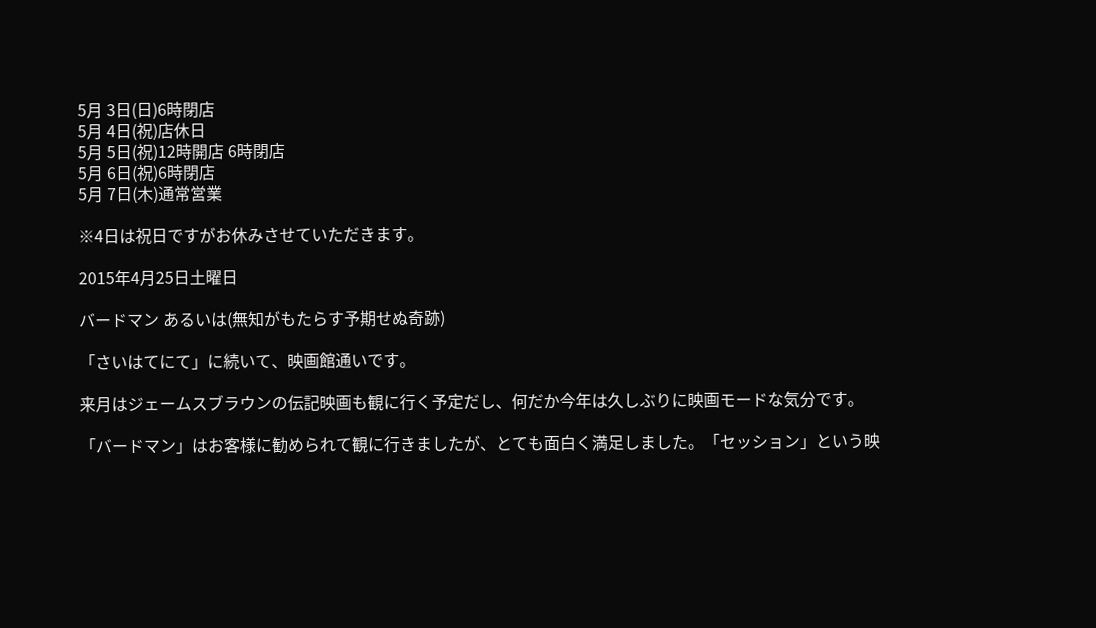5月 3日(日)6時閉店
5月 4日(祝)店休日
5月 5日(祝)12時開店 6時閉店
5月 6日(祝)6時閉店
5月 7日(木)通常営業

※4日は祝日ですがお休みさせていただきます。

2015年4月25日土曜日

バードマン あるいは(無知がもたらす予期せぬ奇跡)

「さいはてにて」に続いて、映画館通いです。

来月はジェームスブラウンの伝記映画も観に行く予定だし、何だか今年は久しぶりに映画モードな気分です。

「バードマン」はお客様に勧められて観に行きましたが、とても面白く満足しました。「セッション」という映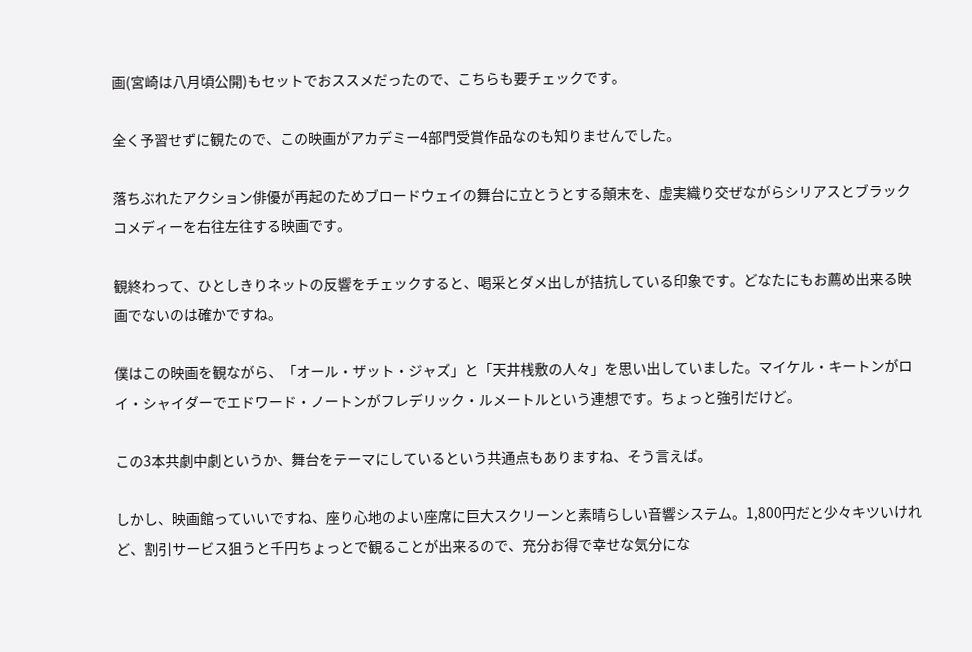画(宮崎は八月頃公開)もセットでおススメだったので、こちらも要チェックです。

全く予習せずに観たので、この映画がアカデミー4部門受賞作品なのも知りませんでした。

落ちぶれたアクション俳優が再起のためブロードウェイの舞台に立とうとする顛末を、虚実織り交ぜながらシリアスとブラックコメディーを右往左往する映画です。

観終わって、ひとしきりネットの反響をチェックすると、喝采とダメ出しが拮抗している印象です。どなたにもお薦め出来る映画でないのは確かですね。

僕はこの映画を観ながら、「オール・ザット・ジャズ」と「天井桟敷の人々」を思い出していました。マイケル・キートンがロイ・シャイダーでエドワード・ノートンがフレデリック・ルメートルという連想です。ちょっと強引だけど。

この3本共劇中劇というか、舞台をテーマにしているという共通点もありますね、そう言えば。

しかし、映画館っていいですね、座り心地のよい座席に巨大スクリーンと素晴らしい音響システム。1,800円だと少々キツいけれど、割引サービス狙うと千円ちょっとで観ることが出来るので、充分お得で幸せな気分にな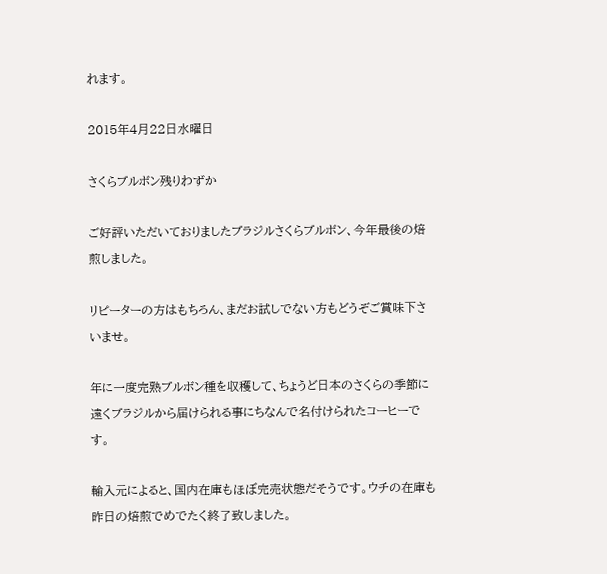れます。

2015年4月22日水曜日

さくらブルボン残りわずか

ご好評いただいておりましたブラジルさくらブルボン、今年最後の焙煎しました。

リピーターの方はもちろん、まだお試しでない方もどうぞご賞味下さいませ。

年に一度完熟ブルボン種を収穫して、ちょうど日本のさくらの季節に遠くブラジルから届けられる事にちなんで名付けられたコーヒーです。

輸入元によると、国内在庫もほぼ完売状態だそうです。ウチの在庫も昨日の焙煎でめでたく終了致しました。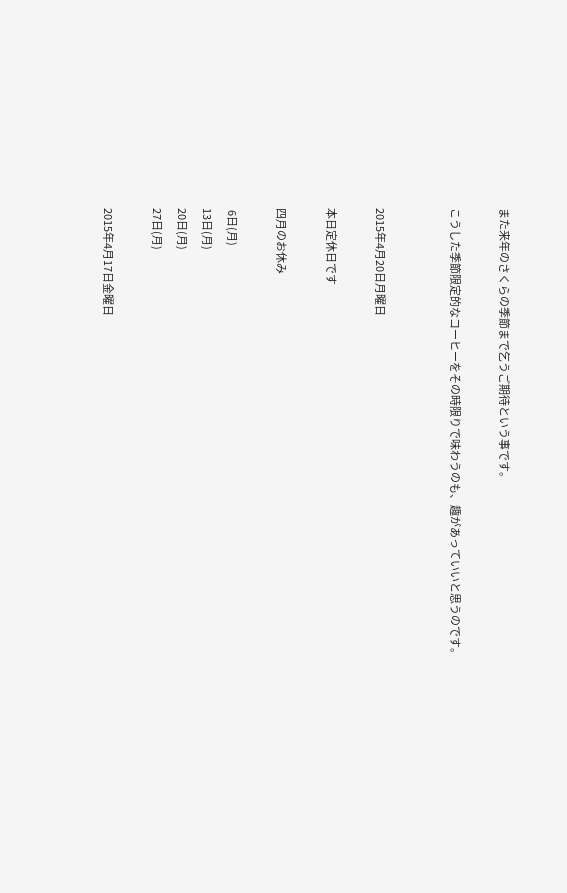また来年のさくらの季節まで乞うご期待という事です。

こうした季節限定的なコーヒーをその時限りで味わうのも、趣があっていいと思うのです。


2015年4月20日月曜日

本日定休日です

四月のお休み

 6日(月)
13日(月)
20日(月)
27日(月)

2015年4月17日金曜日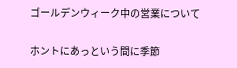ゴールデンウィーク中の営業について

ホントにあっという間に季節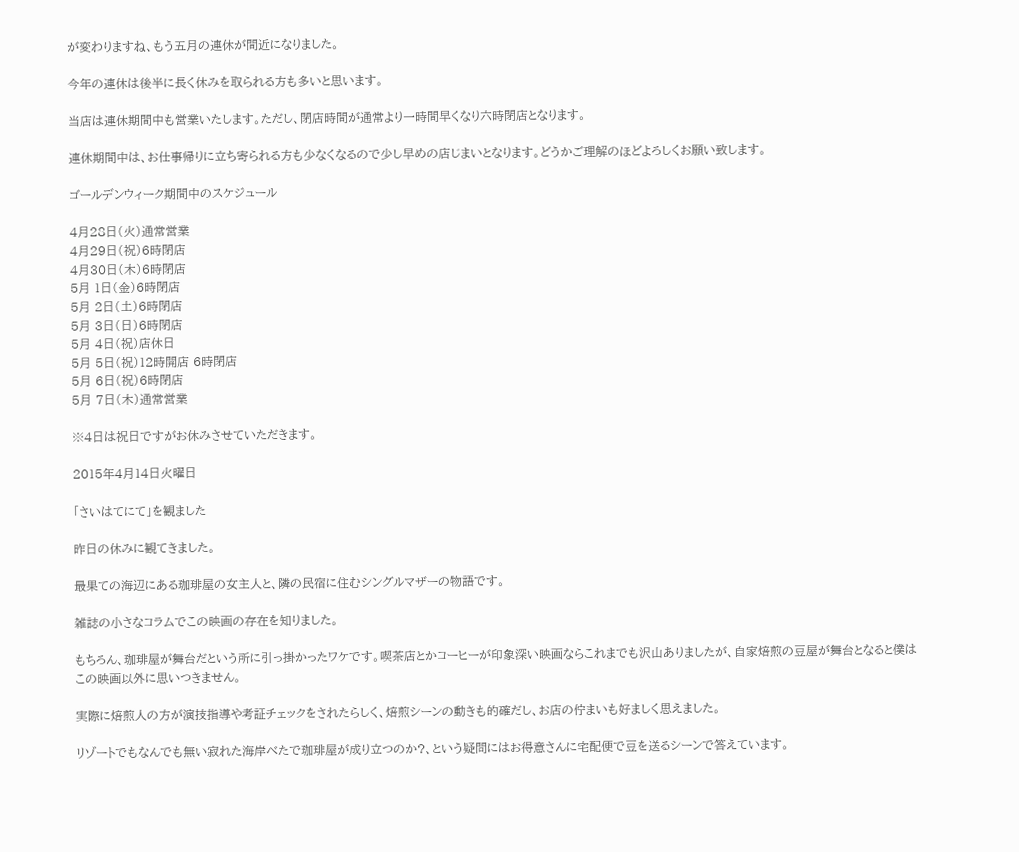が変わりますね、もう五月の連休が間近になりました。

今年の連休は後半に長く休みを取られる方も多いと思います。

当店は連休期間中も営業いたします。ただし、閉店時間が通常より一時間早くなり六時閉店となります。

連休期間中は、お仕事帰りに立ち寄られる方も少なくなるので少し早めの店じまいとなります。どうかご理解のほどよろしくお願い致します。

ゴールデンウィーク期間中のスケジュール

4月28日(火)通常営業
4月29日(祝)6時閉店
4月30日(木)6時閉店
5月 1日(金)6時閉店
5月 2日(土)6時閉店
5月 3日(日)6時閉店
5月 4日(祝)店休日
5月 5日(祝)12時開店 6時閉店
5月 6日(祝)6時閉店
5月 7日(木)通常営業

※4日は祝日ですがお休みさせていただきます。

2015年4月14日火曜日

「さいはてにて」を観ました

昨日の休みに観てきました。

最果ての海辺にある珈琲屋の女主人と、隣の民宿に住むシングルマザーの物語です。

雑誌の小さなコラムでこの映画の存在を知りました。

もちろん、珈琲屋が舞台だという所に引っ掛かったワケです。喫茶店とかコーヒーが印象深い映画ならこれまでも沢山ありましたが、自家焙煎の豆屋が舞台となると僕はこの映画以外に思いつきません。

実際に焙煎人の方が演技指導や考証チェックをされたらしく、焙煎シーンの動きも的確だし、お店の佇まいも好ましく思えました。

リゾートでもなんでも無い寂れた海岸べたで珈琲屋が成り立つのか?、という疑問にはお得意さんに宅配便で豆を送るシーンで答えています。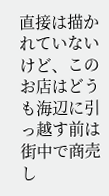直接は描かれていないけど、このお店はどうも海辺に引っ越す前は街中で商売し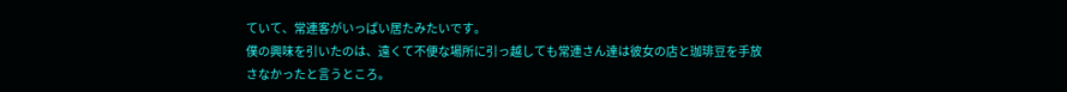ていて、常連客がいっぱい居たみたいです。
僕の興味を引いたのは、遠くて不便な場所に引っ越しても常連さん達は彼女の店と珈琲豆を手放さなかったと言うところ。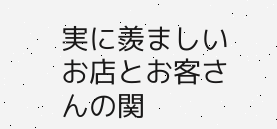実に羨ましいお店とお客さんの関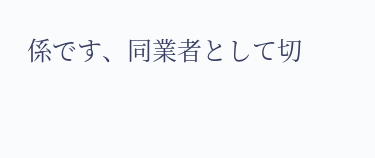係です、同業者として切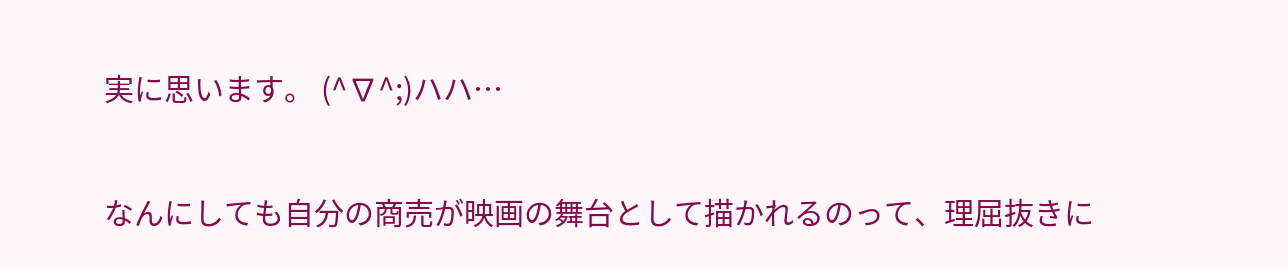実に思います。 (^∇^;)ハハ…

なんにしても自分の商売が映画の舞台として描かれるのって、理屈抜きに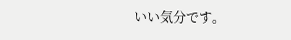いい気分です。